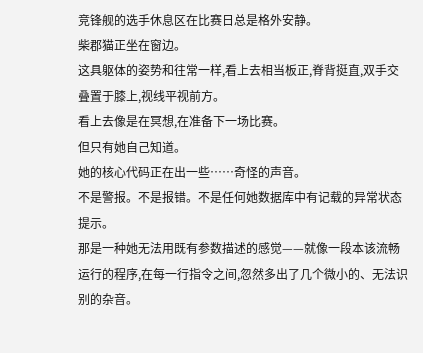竞锋舰的选手休息区在比赛日总是格外安静。
柴郡猫正坐在窗边。
这具躯体的姿势和往常一样,看上去相当板正,脊背挺直,双手交叠置于膝上,视线平视前方。
看上去像是在冥想,在准备下一场比赛。
但只有她自己知道。
她的核心代码正在出一些……奇怪的声音。
不是警报。不是报错。不是任何她数据库中有记载的异常状态提示。
那是一种她无法用既有参数描述的感觉——就像一段本该流畅运行的程序,在每一行指令之间,忽然多出了几个微小的、无法识别的杂音。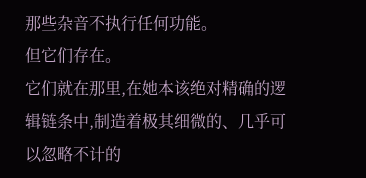那些杂音不执行任何功能。
但它们存在。
它们就在那里,在她本该绝对精确的逻辑链条中,制造着极其细微的、几乎可以忽略不计的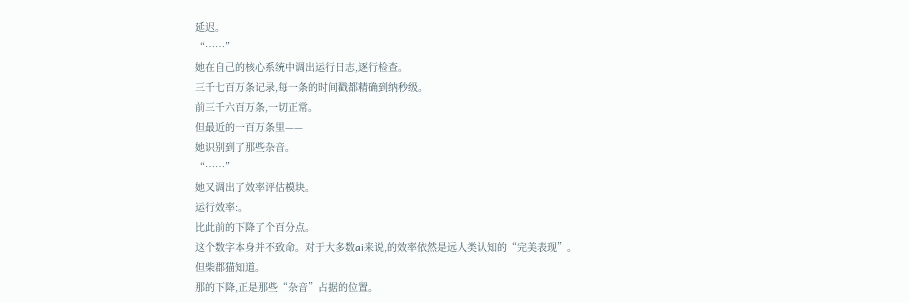延迟。
“……”
她在自己的核心系统中调出运行日志,逐行检查。
三千七百万条记录,每一条的时间戳都精确到纳秒级。
前三千六百万条,一切正常。
但最近的一百万条里——
她识别到了那些杂音。
“……”
她又调出了效率评估模块。
运行效率:。
比此前的下降了个百分点。
这个数字本身并不致命。对于大多数ai来说,的效率依然是远人类认知的“完美表现”。
但柴郡猫知道。
那的下降,正是那些“杂音”占据的位置。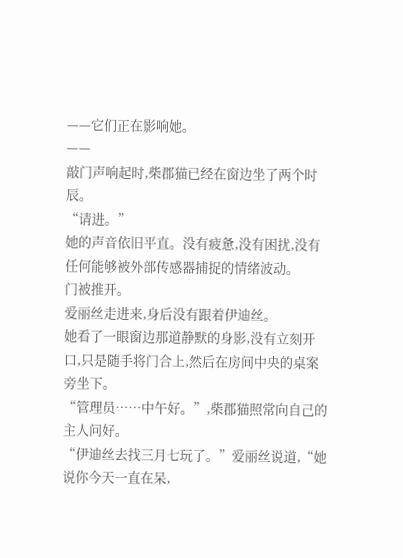——它们正在影响她。
——
敲门声响起时,柴郡猫已经在窗边坐了两个时辰。
“请进。”
她的声音依旧平直。没有疲惫,没有困扰,没有任何能够被外部传感器捕捉的情绪波动。
门被推开。
爱丽丝走进来,身后没有跟着伊迪丝。
她看了一眼窗边那道静默的身影,没有立刻开口,只是随手将门合上,然后在房间中央的桌案旁坐下。
“管理员……中午好。”,柴郡猫照常向自己的主人问好。
“伊迪丝去找三月七玩了。”爱丽丝说道,“她说你今天一直在呆,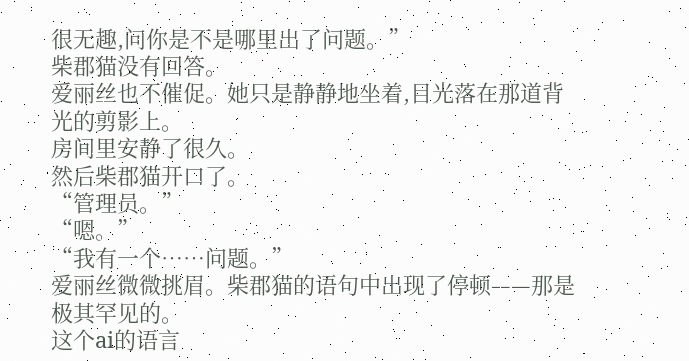很无趣,问你是不是哪里出了问题。”
柴郡猫没有回答。
爱丽丝也不催促。她只是静静地坐着,目光落在那道背光的剪影上。
房间里安静了很久。
然后柴郡猫开口了。
“管理员。”
“嗯。”
“我有一个……问题。”
爱丽丝微微挑眉。柴郡猫的语句中出现了停顿——那是极其罕见的。
这个ai的语言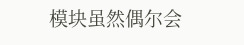模块虽然偶尔会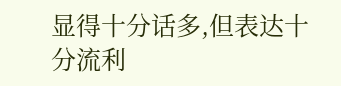显得十分话多,但表达十分流利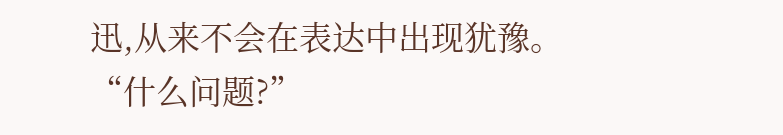迅,从来不会在表达中出现犹豫。
“什么问题?”